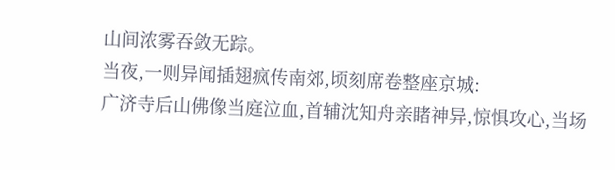山间浓雾吞敛无踪。
当夜,一则异闻插翅疯传南郊,顷刻席卷整座京城:
广济寺后山佛像当庭泣血,首辅沈知舟亲睹神异,惊惧攻心,当场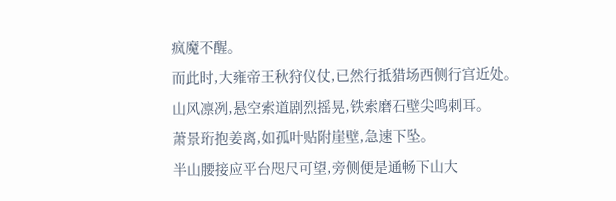疯魔不醒。
而此时,大雍帝王秋狩仪仗,已然行抵猎场西侧行宫近处。
山风凛冽,悬空索道剧烈摇晃,铁索磨石壁尖鸣刺耳。
萧景珩抱姜离,如孤叶贴附崖壁,急速下坠。
半山腰接应平台咫尺可望,旁侧便是通畅下山大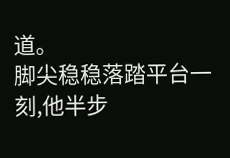道。
脚尖稳稳落踏平台一刻,他半步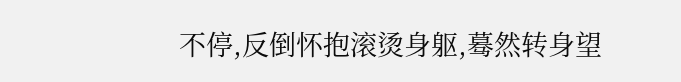不停,反倒怀抱滚烫身躯,蓦然转身望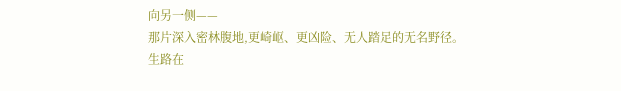向另一侧——
那片深入密林腹地,更崎岖、更凶险、无人踏足的无名野径。
生路在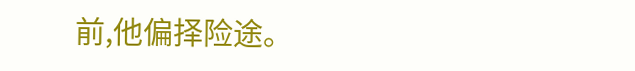前,他偏择险途。